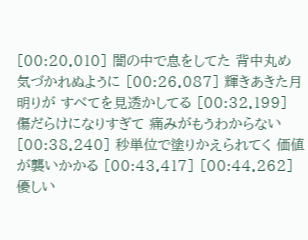[00:20.010] 闇の中で息をしてた 背中丸め 気づかれぬように [00:26.087] 輝きあきた月明りが すべてを見透かしてる [00:32.199] 傷だらけになりすぎて 痛みがもうわからない [00:38.240] 秒単位で塗りかえられてく 価値が襲いかかる [00:43.417] [00:44.262] 優しい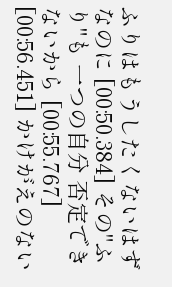ふりはもうしたくないはずなのに [00:50.384] その"ふり"も 一つの自分 否定できないから [00:55.767] [00:56.451] かけがえのない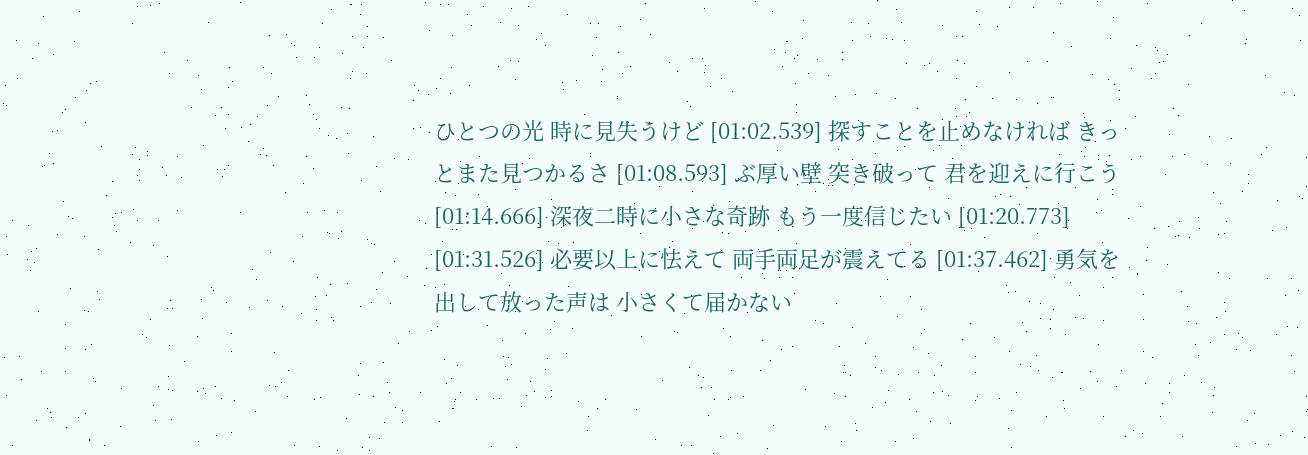ひとつの光 時に見失うけど [01:02.539] 探すことを止めなければ きっとまた見つかるさ [01:08.593] ぶ厚い壁 突き破って 君を迎えに行こう [01:14.666] 深夜二時に小さな奇跡 もう一度信じたい [01:20.773] [01:31.526] 必要以上に怯えて 両手両足が震えてる [01:37.462] 勇気を出して放った声は 小さくて届かない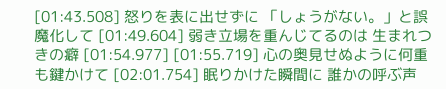[01:43.508] 怒りを表に出せずに 「しょうがない。」と誤魔化して [01:49.604] 弱き立場を重んじてるのは 生まれつきの癖 [01:54.977] [01:55.719] 心の奥見せぬように何重も鍵かけて [02:01.754] 眠りかけた瞬間に 誰かの呼ぶ声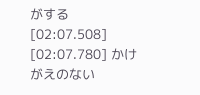がする [02:07.508] [02:07.780] かけがえのない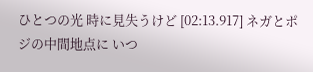ひとつの光 時に見失うけど [02:13.917] ネガとポジの中間地点に いつ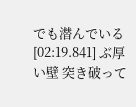でも潜んでいる [02:19.841] ぶ厚い壁 突き破って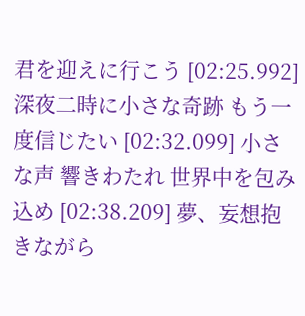君を迎えに行こう [02:25.992] 深夜二時に小さな奇跡 もう一度信じたい [02:32.099] 小さな声 響きわたれ 世界中を包み込め [02:38.209] 夢、妄想抱きながら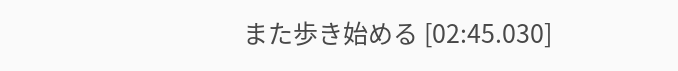また歩き始める [02:45.030]